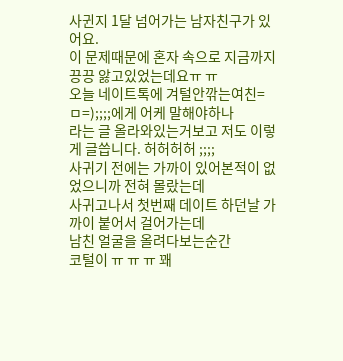사귄지 1달 넘어가는 남자친구가 있어요.
이 문제때문에 혼자 속으로 지금까지 끙끙 앓고있었는데요ㅠ ㅠ
오늘 네이트톡에 겨털안깎는여친=ㅁ=);;;;에게 어케 말해야하나
라는 글 올라와있는거보고 저도 이렇게 글씁니다. 허허허허 ;;;;
사귀기 전에는 가까이 있어본적이 없었으니까 전혀 몰랐는데
사귀고나서 첫번째 데이트 하던날 가까이 붙어서 걸어가는데
남친 얼굴을 올려다보는순간
코털이 ㅠ ㅠ ㅠ 꽤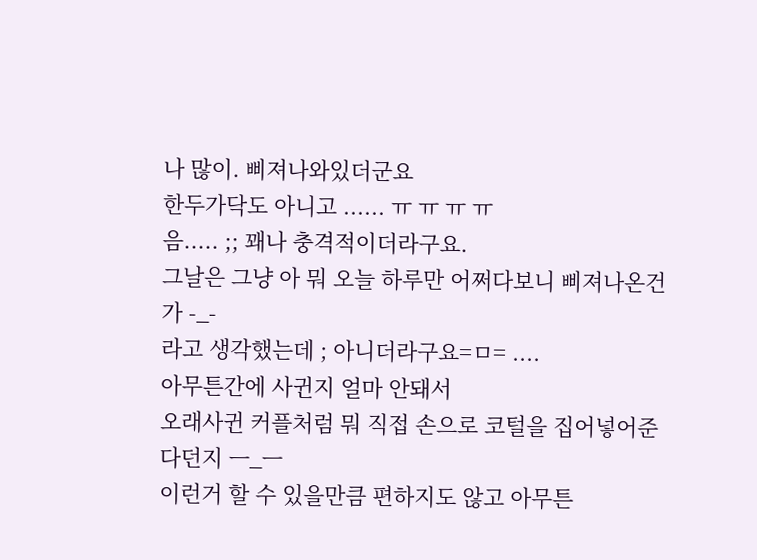나 많이. 삐져나와있더군요
한두가닥도 아니고 ...... ㅠ ㅠ ㅠ ㅠ
음..... ;; 꽤나 충격적이더라구요.
그날은 그냥 아 뭐 오늘 하루만 어쩌다보니 삐져나온건가 -_-
라고 생각했는데 ; 아니더라구요=ㅁ= ....
아무튼간에 사귄지 얼마 안돼서
오래사귄 커플처럼 뭐 직접 손으로 코털을 집어넣어준다던지 ㅡ_ㅡ
이런거 할 수 있을만큼 편하지도 않고 아무튼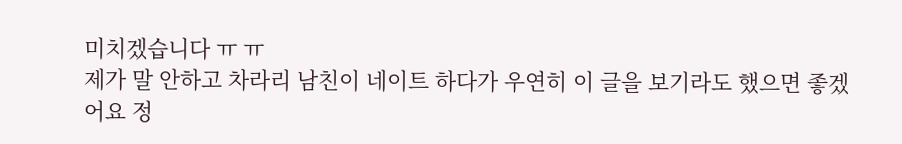미치겠습니다 ㅠ ㅠ
제가 말 안하고 차라리 남친이 네이트 하다가 우연히 이 글을 보기라도 했으면 좋겠어요 정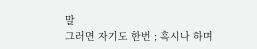말
그러면 자기도 한번 ; 혹시나 하며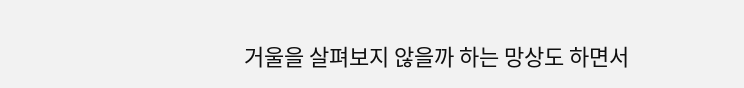거울을 살펴보지 않을까 하는 망상도 하면서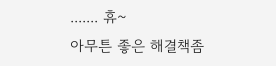....... 휴~
아무튼 좋은 해결책좀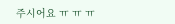주시어요 ㅠ ㅠ ㅠ